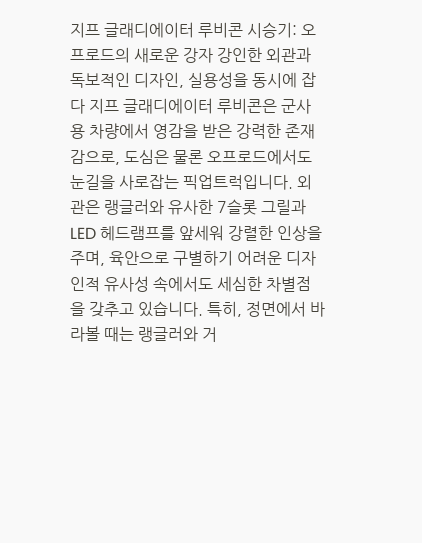지프 글래디에이터 루비콘 시승기: 오프로드의 새로운 강자 강인한 외관과 독보적인 디자인, 실용성을 동시에 잡다 지프 글래디에이터 루비콘은 군사용 차량에서 영감을 받은 강력한 존재감으로, 도심은 물론 오프로드에서도 눈길을 사로잡는 픽업트럭입니다. 외관은 랭글러와 유사한 7슬롯 그릴과 LED 헤드램프를 앞세워 강렬한 인상을 주며, 육안으로 구별하기 어려운 디자인적 유사성 속에서도 세심한 차별점을 갖추고 있습니다. 특히, 정면에서 바라볼 때는 랭글러와 거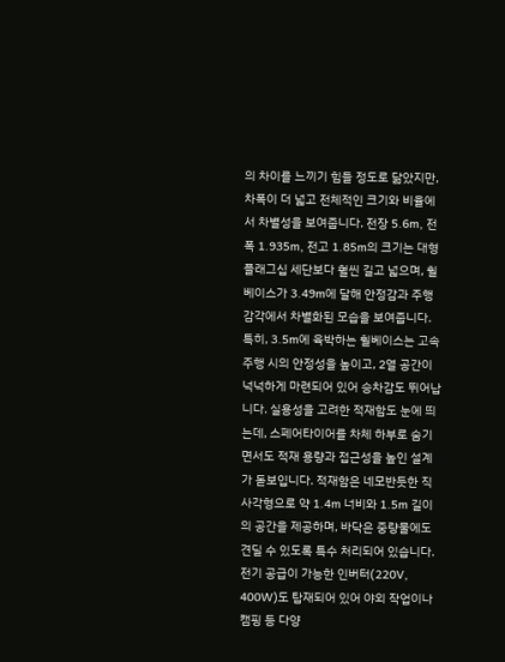의 차이를 느끼기 힘들 정도로 닮았지만, 차폭이 더 넓고 전체적인 크기와 비율에서 차별성을 보여줍니다. 전장 5.6m, 전폭 1.935m, 전고 1.85m의 크기는 대형 플래그십 세단보다 훨씬 길고 넓으며, 휠베이스가 3.49m에 달해 안정감과 주행 감각에서 차별화된 모습을 보여줍니다. 특히, 3.5m에 육박하는 휠베이스는 고속 주행 시의 안정성을 높이고, 2열 공간이 넉넉하게 마련되어 있어 승차감도 뛰어납니다. 실용성을 고려한 적재함도 눈에 띄는데, 스페어타이어를 차체 하부로 숨기면서도 적재 용량과 접근성을 높인 설계가 돋보입니다. 적재함은 네모반듯한 직사각형으로 약 1.4m 너비와 1.5m 길이의 공간을 제공하며, 바닥은 중량물에도 견딜 수 있도록 특수 처리되어 있습니다. 전기 공급이 가능한 인버터(220V, 400W)도 탑재되어 있어 야외 작업이나 캠핑 등 다양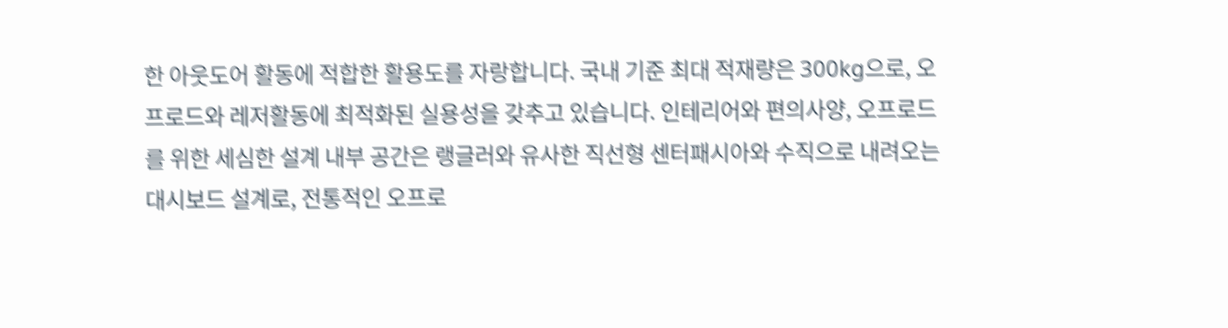한 아웃도어 활동에 적합한 활용도를 자랑합니다. 국내 기준 최대 적재량은 300kg으로, 오프로드와 레저활동에 최적화된 실용성을 갖추고 있습니다. 인테리어와 편의사양, 오프로드를 위한 세심한 설계 내부 공간은 랭글러와 유사한 직선형 센터패시아와 수직으로 내려오는 대시보드 설계로, 전통적인 오프로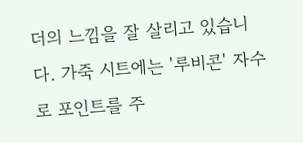더의 느낌을 잘 살리고 있습니다. 가죽 시트에는 '루비콘' 자수로 포인트를 주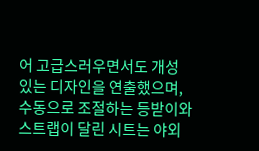어 고급스러우면서도 개성 있는 디자인을 연출했으며, 수동으로 조절하는 등받이와 스트랩이 달린 시트는 야외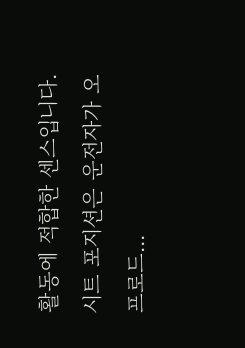활동에 적합한 센스입니다. 시트 포지션은 운전자가 오프로드...